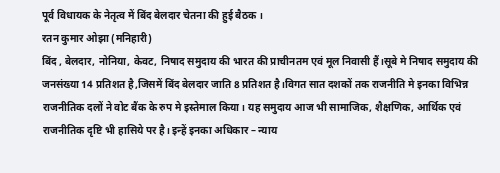पूर्व विधायक के नेतृत्व में बिंद बेलदार चेतना की हुई बैठक ।
रतन कुमार ओझा (मनिहारी)
बिंद , बेलदार, नोनिया, केवट, निषाद समुदाय की भारत की प्राचीनतम एवं मूल निवासी हैं।सूबे मे निषाद समुदाय की जनसंख्या 14 प्रतिशत है,जिसमें बिंद बेलदार जाति 8 प्रतिशत है।विगत सात दशकों तक राजनीति मे इनका विभिन्न राजनीतिक दलों ने वोट बैंक के रुप मे इस्तेमाल किया। यह समुदाय आज भी सामाजिक, शैक्षणिक, आर्थिक एवं राजनीतिक दृष्टि भी हासिये पर है। इन्हें इनका अधिकार – न्याय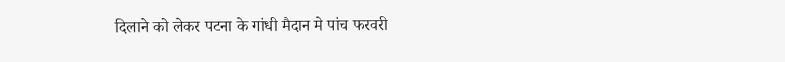दिलाने को लेकर पटना के गांधी मैदान मे पांच फरवरी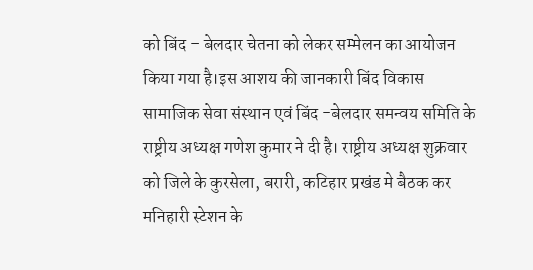को बिंद – बेलदार चेतना को लेकर सम्मेलन का आयोजन किया गया है।इस आशय की जानकारी बिंद विकास सामाजिक सेवा संस्थान एवं बिंद -बेलदार समन्वय समिति के राष्ट्रीय अध्यक्ष गणेश कुमार ने दी है। राष्ट्रीय अध्यक्ष शुक्रवार को जिले के कुरसेला, बरारी, कटिहार प्रखंड मे बैठक कर मनिहारी स्टेशन के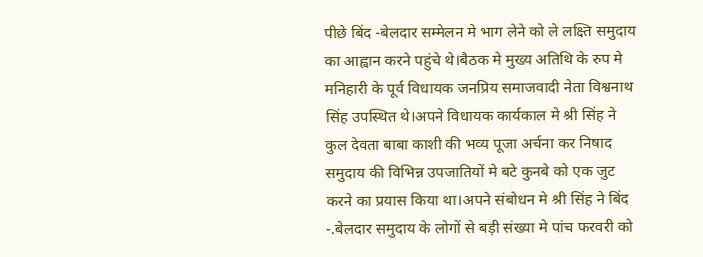पीछे बिंद -बेलदार सम्मेलन मे भाग लेने को ले लक्ष्ति समुदाय का आह्वान करने पहुंचे थे।बैठक मे मुख्य अतिथि के रुप मे मनिहारी के पूर्व विधायक जनप्रिय समाजवादी नेता विश्वनाथ सिंह उपस्थित थे।अपने विधायक कार्यकाल मे श्री सिंह ने कुल देवता बाबा काशी की भव्य पूजा अर्चना कर निषाद समुदाय की विभिन्न उपजातियों मे बटे कुनबे को एक जुट करने का प्रयास किया था।अपने संबोधन मे श्री सिंह ने बिंद -.बेलदार समुदाय के लोगों से बड़ी संख्या मे पांच फरवरी को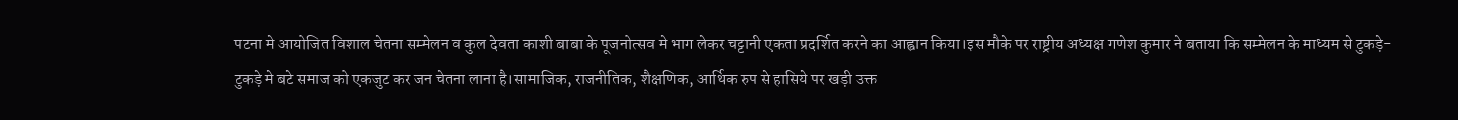पटना मे आयोजित विशाल चेतना सम्मेलन व कुल देवता काशी बाबा के पूजनोत्सव मे भाग लेकर चट्टानी एकता प्रदर्शित करने का आह्वान किया।इस मौके पर राष्ट्रीय अध्यक्ष गणेश कुमार ने बताया कि सम्मेलन के माध्यम से टुकड़े-टुकड़े मे बटे समाज को एकजुट कर जन चेतना लाना है।सामाजिक, राजनीतिक, शैक्षणिक, आर्थिक रुप से हासिये पर खड़ी उक्त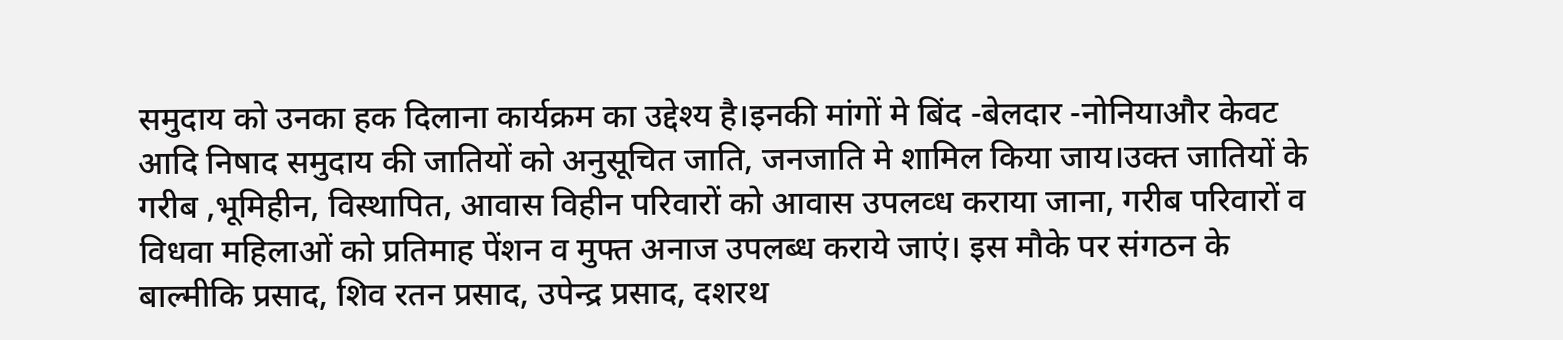समुदाय को उनका हक दिलाना कार्यक्रम का उद्देश्य है।इनकी मांगों मे बिंद -बेलदार -नोनियाऔर केवट आदि निषाद समुदाय की जातियों को अनुसूचित जाति, जनजाति मे शामिल किया जाय।उक्त जातियों के गरीब ,भूमिहीन, विस्थापित, आवास विहीन परिवारों को आवास उपलव्ध कराया जाना, गरीब परिवारों व विधवा महिलाओं को प्रतिमाह पेंशन व मुफ्त अनाज उपलब्ध कराये जाएं। इस मौके पर संगठन के बाल्मीकि प्रसाद, शिव रतन प्रसाद, उपेन्द्र प्रसाद, दशरथ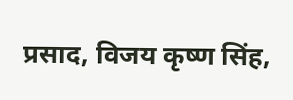प्रसाद, विजय कृष्ण सिंह,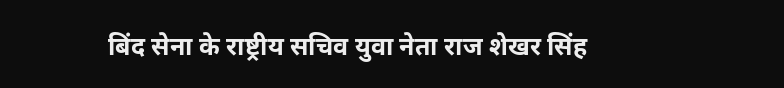बिंद सेना के राष्ट्रीय सचिव युवा नेता राज शेखर सिंह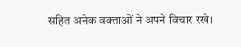सहित अनेक वक्ताओं ने अपने विचार रखे।